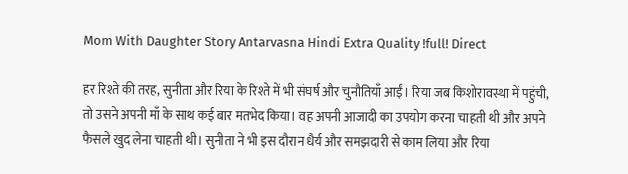Mom With Daughter Story Antarvasna Hindi Extra Quality !full! Direct

हर रिश्ते की तरह, सुनीता और रिया के रिश्ते में भी संघर्ष और चुनौतियाँ आईं। रिया जब किशोरावस्था में पहुंची, तो उसने अपनी माँ के साथ कई बार मतभेद किया। वह अपनी आजादी का उपयोग करना चाहती थी और अपने फैसले खुद लेना चाहती थी। सुनीता ने भी इस दौरान धैर्य और समझदारी से काम लिया और रिया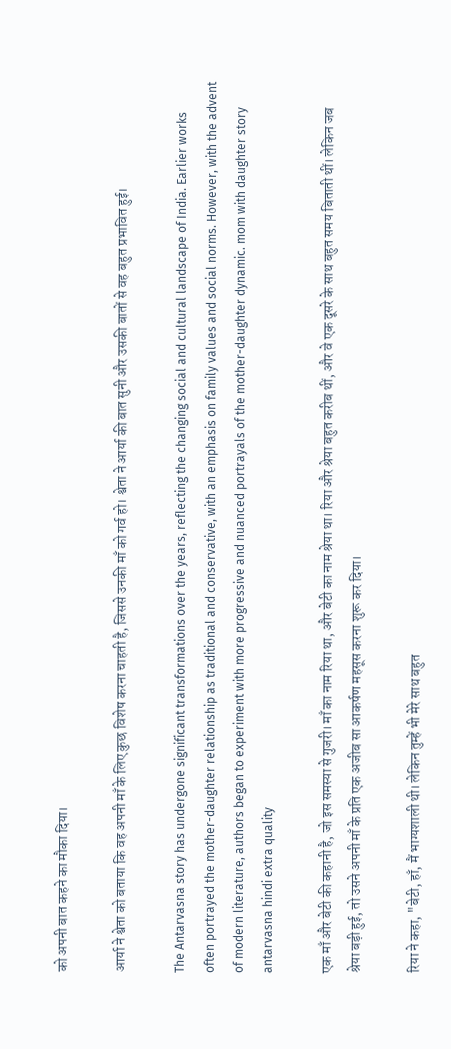को अपनी बात कहने का मौका दिया।

आर्या ने श्वेता को बताया कि वह अपनी माँ के लिए कुछ विशेष करना चाहती है, जिससे उनकी माँ को गर्व हो। श्वेता ने आर्या की बात सुनी और उसकी बातों से वह बहुत प्रभावित हुई।

The Antarvasna story has undergone significant transformations over the years, reflecting the changing social and cultural landscape of India. Earlier works often portrayed the mother-daughter relationship as traditional and conservative, with an emphasis on family values and social norms. However, with the advent of modern literature, authors began to experiment with more progressive and nuanced portrayals of the mother-daughter dynamic. mom with daughter story antarvasna hindi extra quality

एक माँ और बेटी की कहानी है, जो इस समस्या से गुजरी। माँ का नाम रिया था, और बेटी का नाम श्रेया था। रिया और श्रेया बहुत करीब थीं, और वे एक दूसरे के साथ बहुत समय बिताती थीं। लेकिन जब श्रेया बड़ी हुई, तो उसने अपनी माँ के प्रति एक अजीब सा आकर्षण महसूस करना शुरू कर दिया।

रिया ने कहा, "बेटी, हाँ, मैं भाग्यशाली थी। लेकिन तुम्हें भी मेरे साथ बहुत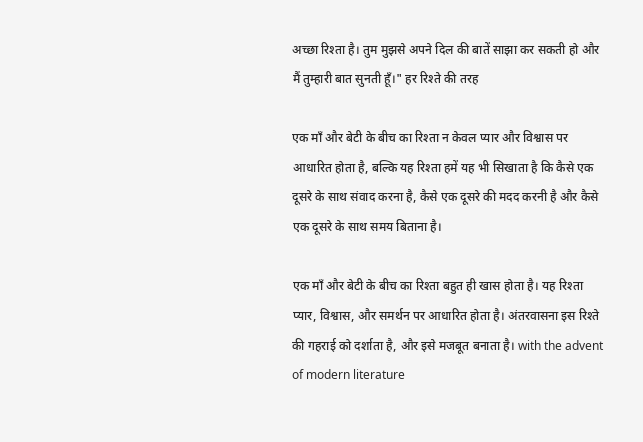अच्छा रिश्ता है। तुम मुझसे अपने दिल की बातें साझा कर सकती हो और मैं तुम्हारी बात सुनती हूँ।" हर रिश्ते की तरह

एक माँ और बेटी के बीच का रिश्ता न केवल प्यार और विश्वास पर आधारित होता है, बल्कि यह रिश्ता हमें यह भी सिखाता है कि कैसे एक दूसरे के साथ संवाद करना है, कैसे एक दूसरे की मदद करनी है और कैसे एक दूसरे के साथ समय बिताना है।

एक माँ और बेटी के बीच का रिश्ता बहुत ही खास होता है। यह रिश्ता प्यार, विश्वास, और समर्थन पर आधारित होता है। अंतरवासना इस रिश्ते की गहराई को दर्शाता है, और इसे मजबूत बनाता है। with the advent of modern literature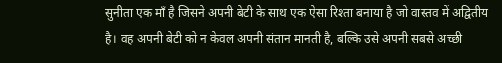सुनीता एक माँ है जिसने अपनी बेटी के साथ एक ऐसा रिश्ता बनाया है जो वास्तव में अद्वितीय है। वह अपनी बेटी को न केवल अपनी संतान मानती है, बल्कि उसे अपनी सबसे अच्छी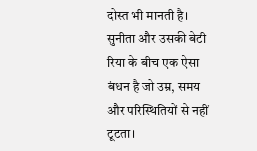दोस्त भी मानती है। सुनीता और उसकी बेटी रिया के बीच एक ऐसा बंधन है जो उम्र, समय और परिस्थितियों से नहीं टूटता।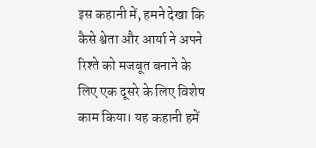इस कहानी में, हमने देखा कि कैसे श्वेता और आर्या ने अपने रिश्ते को मजबूत बनाने के लिए एक दूसरे के लिए विशेष काम किया। यह कहानी हमें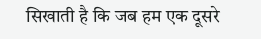सिखाती है कि जब हम एक दूसरे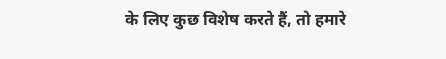के लिए कुछ विशेष करते हैं, तो हमारे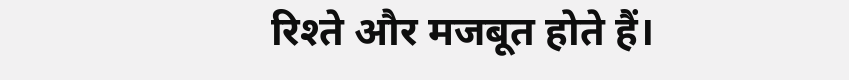रिश्ते और मजबूत होते हैं।